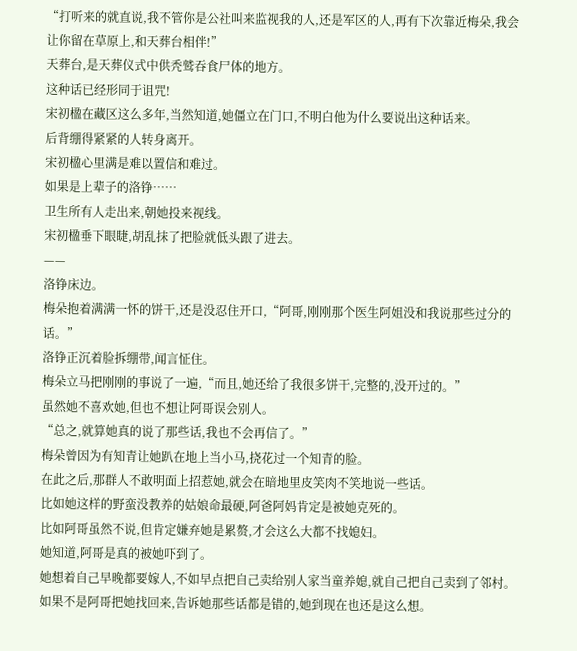“打听来的就直说,我不管你是公社叫来监视我的人,还是军区的人,再有下次靠近梅朵,我会让你留在草原上,和天葬台相伴!”
天葬台,是天葬仪式中供秃鹫吞食尸体的地方。
这种话已经形同于诅咒!
宋初楹在藏区这么多年,当然知道,她僵立在门口,不明白他为什么要说出这种话来。
后背绷得紧紧的人转身离开。
宋初楹心里满是难以置信和难过。
如果是上辈子的洛铮……
卫生所有人走出来,朝她投来视线。
宋初楹垂下眼睫,胡乱抹了把脸就低头跟了进去。
——
洛铮床边。
梅朵抱着满满一怀的饼干,还是没忍住开口,“阿哥,刚刚那个医生阿姐没和我说那些过分的话。”
洛铮正沉着脸拆绷带,闻言怔住。
梅朵立马把刚刚的事说了一遍,“而且,她还给了我很多饼干,完整的,没开过的。”
虽然她不喜欢她,但也不想让阿哥误会别人。
“总之,就算她真的说了那些话,我也不会再信了。”
梅朵曾因为有知青让她趴在地上当小马,挠花过一个知青的脸。
在此之后,那群人不敢明面上招惹她,就会在暗地里皮笑肉不笑地说一些话。
比如她这样的野蛮没教养的姑娘命最硬,阿爸阿妈肯定是被她克死的。
比如阿哥虽然不说,但肯定嫌弃她是累赘,才会这么大都不找媳妇。
她知道,阿哥是真的被她吓到了。
她想着自己早晚都要嫁人,不如早点把自己卖给别人家当童养媳,就自己把自己卖到了邻村。
如果不是阿哥把她找回来,告诉她那些话都是错的,她到现在也还是这么想。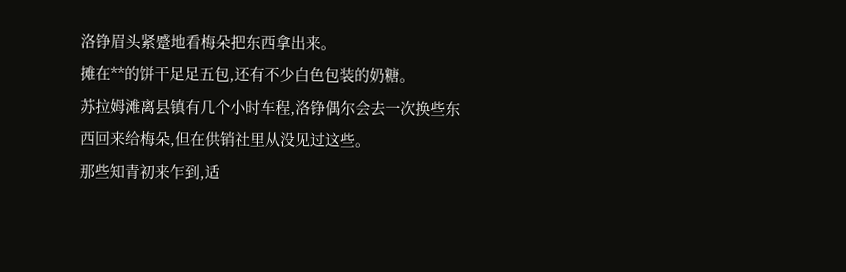洛铮眉头紧蹙地看梅朵把东西拿出来。
摊在**的饼干足足五包,还有不少白色包装的奶糖。
苏拉姆滩离县镇有几个小时车程,洛铮偶尔会去一次换些东西回来给梅朵,但在供销社里从没见过这些。
那些知青初来乍到,适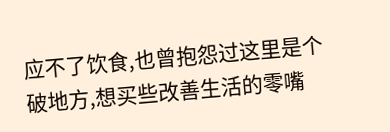应不了饮食,也曾抱怨过这里是个破地方,想买些改善生活的零嘴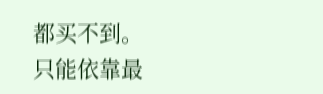都买不到。
只能依靠最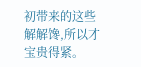初带来的这些解解馋,所以才宝贵得紧。